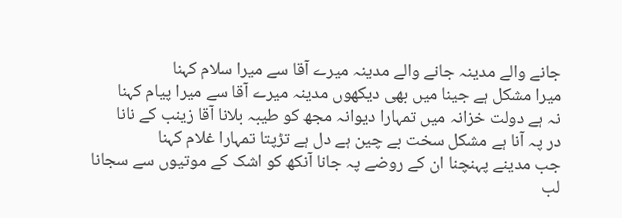جانے والے مدینہ جانے والے مدینہ میرے آقا سے میرا سلام کہنا
میرا مشکل ہے جینا میں بھی دیکھوں مدینہ میرے آقا سے میرا پیام کہنا
نہ ہے دولت خزانہ میں تمہارا دیوانہ مجھ کو طیبہ بلانا آقا زینب کے نانا
در پہ آنا ہے مشکل سخت بے چین ہے دل ہے تڑپتا تمہارا غلام کہنا
جب مدینے پہنچنا ان کے روضے پہ جانا آنکھ کو اشک کے موتیوں سے سجانا
لب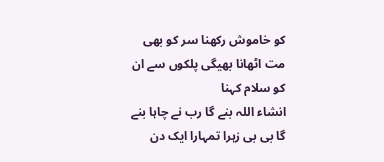کو خاموش رکھنا سر کو بھی مت اٹھانا بھیگی پلکوں سے ان کو سلام کہنا
انشاء اللہ بنے گا رب نے چاہا بنے گا بی بی زہرا تمہارا ایک دن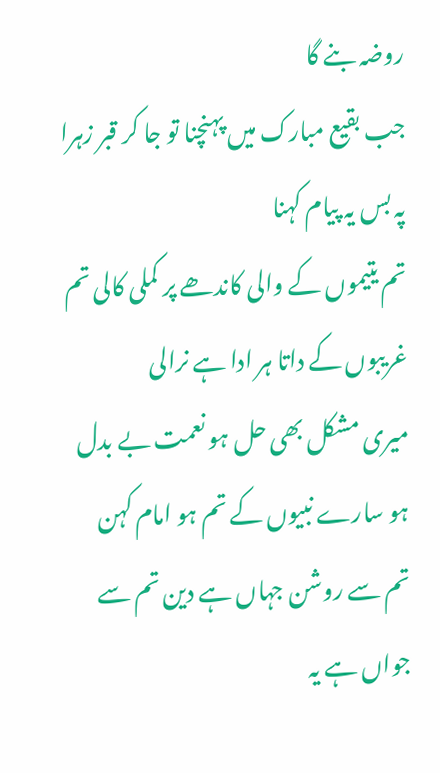روضہ بنے گا
جب بقیع مبارک میں پہنچنا تو جا کر قبر زہرا پہ بس یہ پیام کہنا
تم یتیموں کے والی کاندھے پر کملی کالی تم غریبوں کے داتا ہر ادا ہے نرالی
میری مشکل بھی حل ہو نعمت بے بدل ہو سارے نبیوں کے تم ہو امام کہن
تم سے روشن جہاں ہے دین تم سے جواں ہے یہ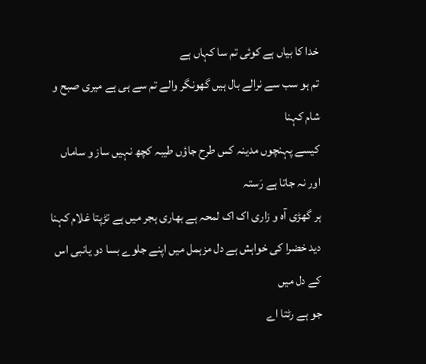خدا کا بیاں ہے کوئی تم سا کہاں ہے
تم ہو سب سے نرالے بال ہیں گھونگر والے تم سے ہی ہے میری صبح و شام کہنا
کیسے پہنچوں مدینہ کس طرح جاؤں طیبہ کچھ نہیں ساز و ساماں اور نہ جاتا ہے رَستہ
ہر گھڑی آہ و زاری اک اک لمحہ ہے بھاری ہجر میں ہے تڑپتا غلام کہنا
دید خضرا کی خواہش ہے دل مزہمل میں اپنے جلوے بسا دو یانبی اس کے دل میں
جو ہے رٹتا اے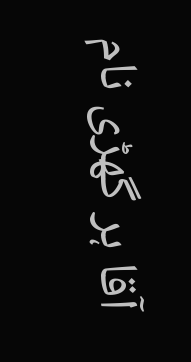آقا ہر گھڑی نام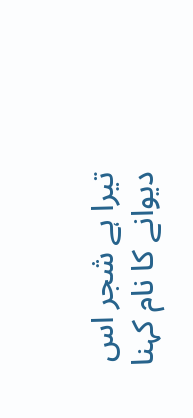تیرا ہے شجر اس دیوانے کا نام کہنا